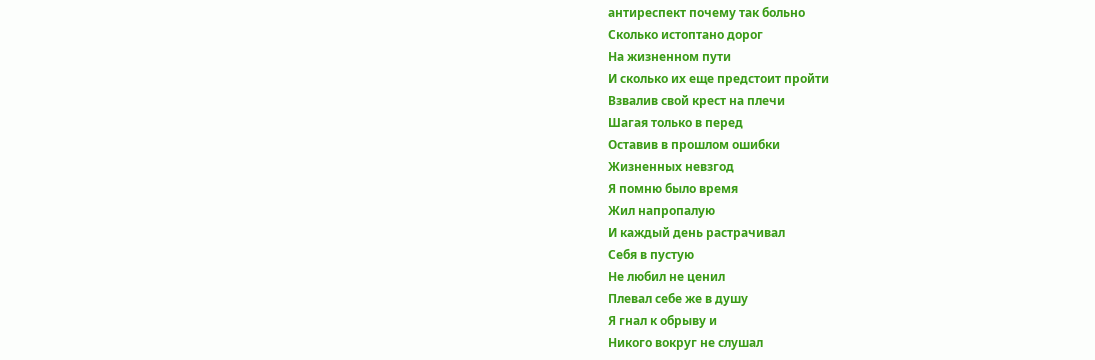антиреспект почему так больно
Сколько истоптано дорог
На жизненном пути
И сколько их еще предстоит пройти
Взвалив свой крест на плечи
Шагая только в перед
Оставив в прошлом ошибки
Жизненных невзгод
Я помню было время
Жил напропалую
И каждый день растрачивал
Себя в пустую
Не любил не ценил
Плевал себе же в душу
Я гнал к обрыву и
Никого вокруг не слушал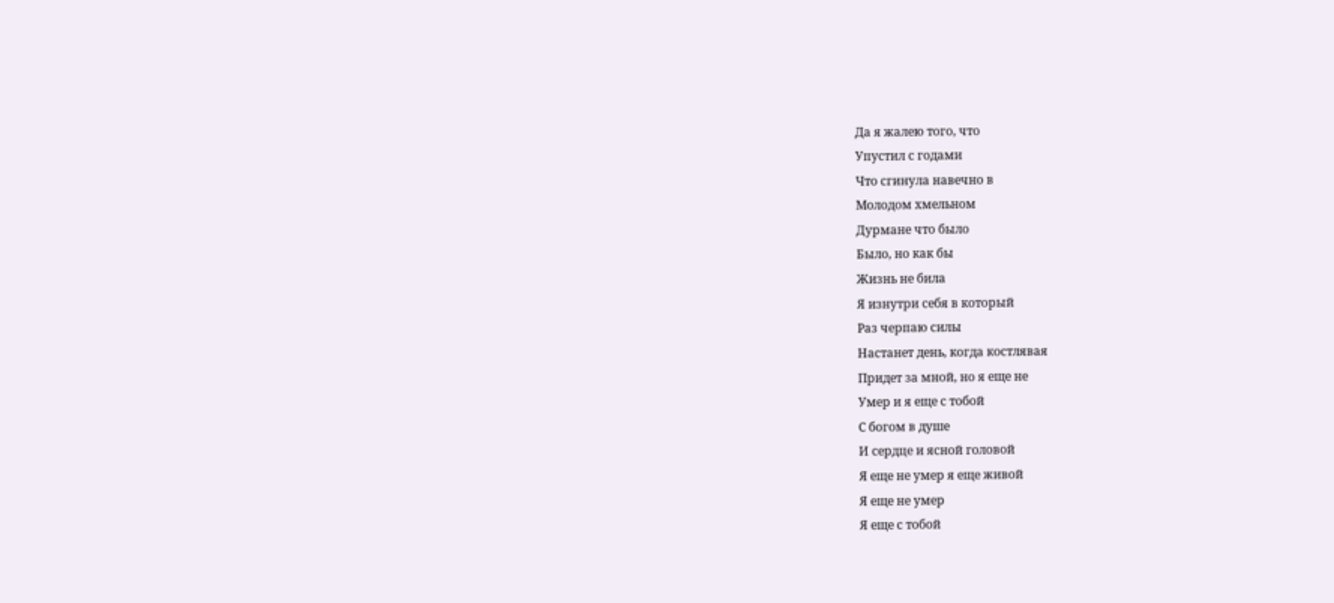Да я жалею того, что
Упустил с годами
Что сгинула навечно в
Молодом хмельном
Дурмане что было
Было, но как бы
Жизнь не била
Я изнутри себя в который
Раз черпаю силы
Настанет день, когда костлявая
Придет за мной, но я еще не
Умер и я еще с тобой
С богом в душе
И сердце и ясной головой
Я еще не умер я еще живой
Я еще не умер
Я еще с тобой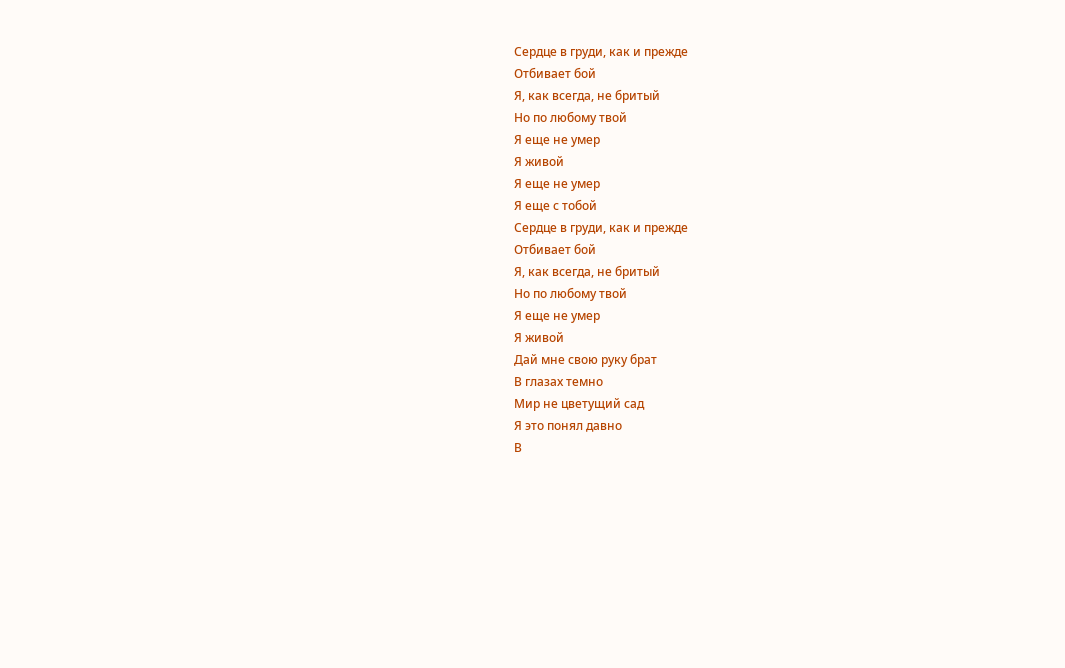Сердце в груди, как и прежде
Отбивает бой
Я, как всегда, не бритый
Но по любому твой
Я еще не умер
Я живой
Я еще не умер
Я еще с тобой
Сердце в груди, как и прежде
Отбивает бой
Я, как всегда, не бритый
Но по любому твой
Я еще не умер
Я живой
Дай мне свою руку брат
В глазах темно
Мир не цветущий сад
Я это понял давно
В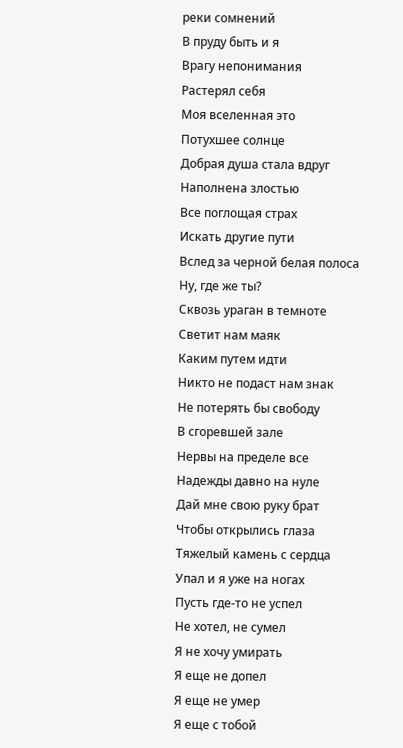реки сомнений
В пруду быть и я
Врагу непонимания
Растерял себя
Моя вселенная это
Потухшее солнце
Добрая душа стала вдруг
Наполнена злостью
Все поглощая страх
Искать другие пути
Вслед за черной белая полоса
Ну, где же ты?
Сквозь ураган в темноте
Светит нам маяк
Каким путем идти
Никто не подаст нам знак
Не потерять бы свободу
В сгоревшей зале
Нервы на пределе все
Надежды давно на нуле
Дай мне свою руку брат
Чтобы открылись глаза
Тяжелый камень с сердца
Упал и я уже на ногах
Пусть где-то не успел
Не хотел, не сумел
Я не хочу умирать
Я еще не допел
Я еще не умер
Я еще с тобой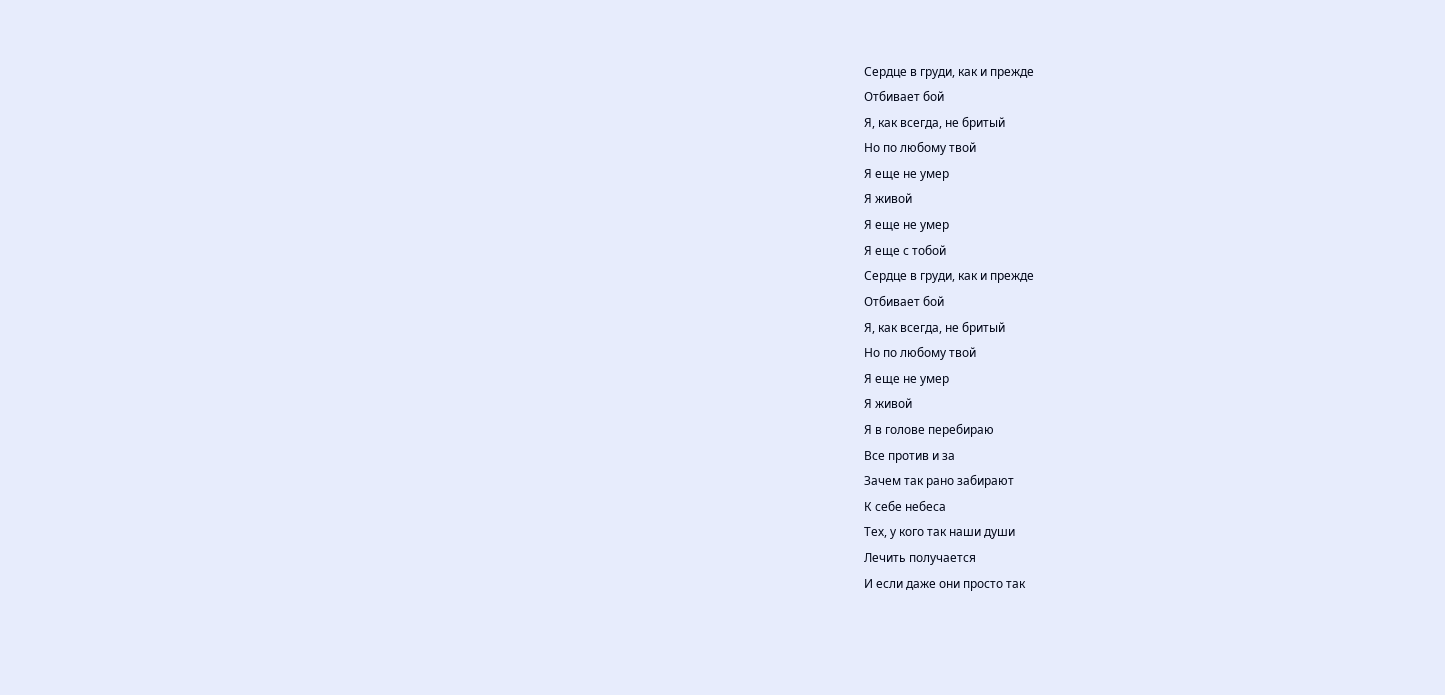Сердце в груди, как и прежде
Отбивает бой
Я, как всегда, не бритый
Но по любому твой
Я еще не умер
Я живой
Я еще не умер
Я еще с тобой
Сердце в груди, как и прежде
Отбивает бой
Я, как всегда, не бритый
Но по любому твой
Я еще не умер
Я живой
Я в голове перебираю
Все против и за
Зачем так рано забирают
К себе небеса
Тех, у кого так наши души
Лечить получается
И если даже они просто так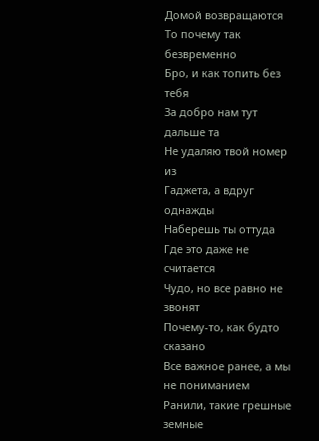Домой возвращаются
То почему так безвременно
Бро, и как топить без тебя
За добро нам тут дальше та
Не удаляю твой номер из
Гаджета, а вдруг однажды
Наберешь ты оттуда
Где это даже не считается
Чудо, но все равно не звонят
Почему-то, как будто сказано
Все важное ранее, а мы не пониманием
Ранили, такие грешные земные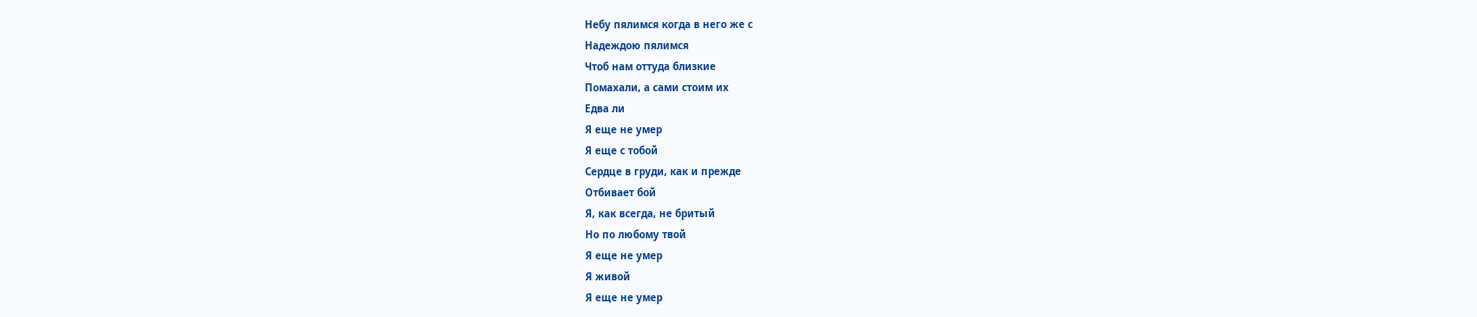Небу пялимся когда в него же с
Надеждою пялимся
Чтоб нам оттуда близкие
Помахали, а сами стоим их
Едва ли
Я еще не умер
Я еще с тобой
Сердце в груди, как и прежде
Отбивает бой
Я, как всегда, не бритый
Но по любому твой
Я еще не умер
Я живой
Я еще не умер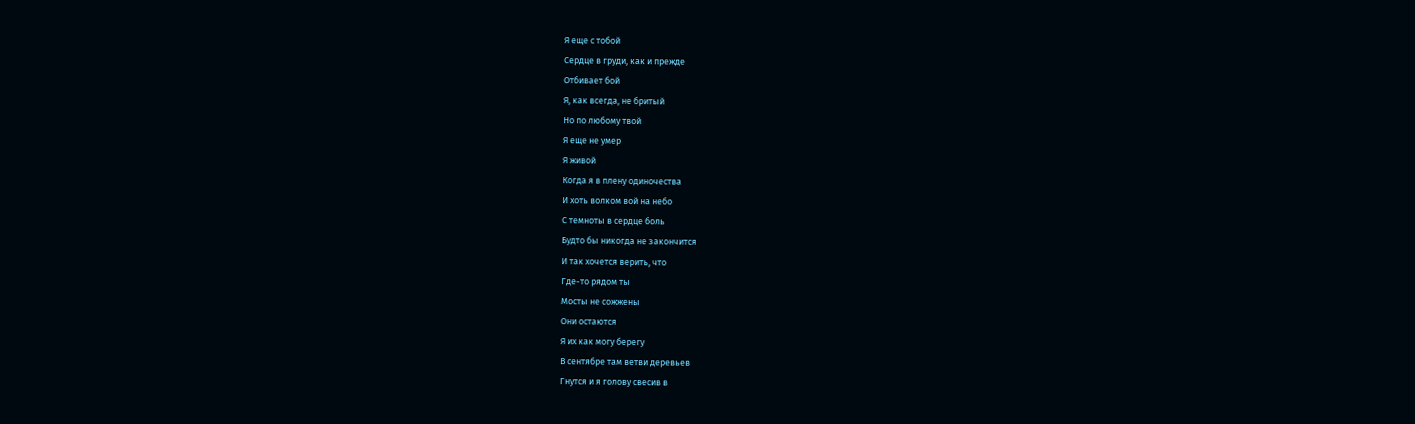Я еще с тобой
Сердце в груди, как и прежде
Отбивает бой
Я, как всегда, не бритый
Но по любому твой
Я еще не умер
Я живой
Когда я в плену одиночества
И хоть волком вой на небо
С темноты в сердце боль
Будто бы никогда не закончится
И так хочется верить, что
Где-то рядом ты
Мосты не сожжены
Они остаются
Я их как могу берегу
В сентябре там ветви деревьев
Гнутся и я голову свесив в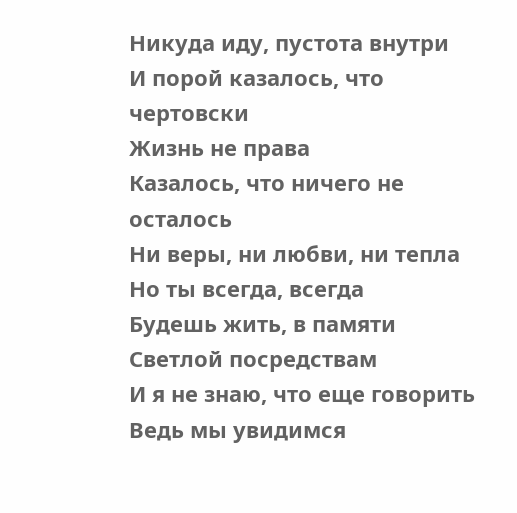Никуда иду, пустота внутри
И порой казалось, что чертовски
Жизнь не права
Казалось, что ничего не осталось
Ни веры, ни любви, ни тепла
Но ты всегда, всегда
Будешь жить, в памяти
Светлой посредствам
И я не знаю, что еще говорить
Ведь мы увидимся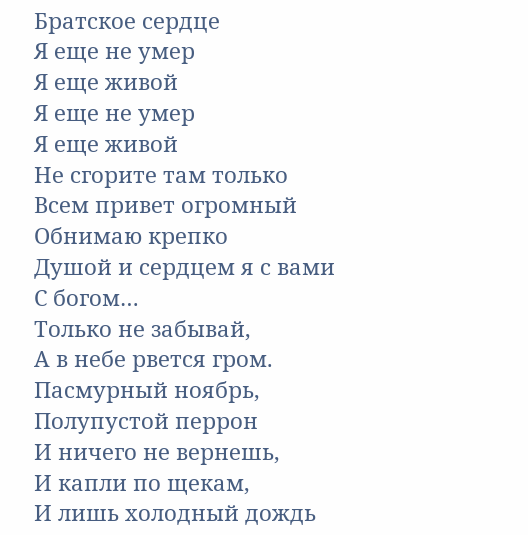Братское сердце
Я еще не умер
Я еще живой
Я еще не умер
Я еще живой
Не сгорите там только
Всем привет огромный
Обнимаю крепко
Душой и сердцем я с вами
С богом…
Только не забывай,
А в небе рвется гром.
Пасмурный ноябрь,
Полупустой перрон
И ничего не вернешь,
И капли по щекам,
И лишь холодный дождь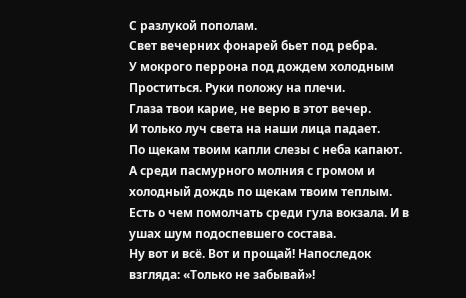С разлукой пополам.
Свет вечерних фонарей бьет под ребра.
У мокрого перрона под дождем холодным
Проститься. Руки положу на плечи.
Глаза твои карие, не верю в этот вечер.
И только луч света на наши лица падает.
По щекам твоим капли слезы с неба капают.
А среди пасмурного молния с громом и холодный дождь по щекам твоим теплым.
Есть о чем помолчать среди гула вокзала. И в ушах шум подоспевшего состава.
Ну вот и всё. Вот и прощай! Напоследок взгляда: «Только не забывай»!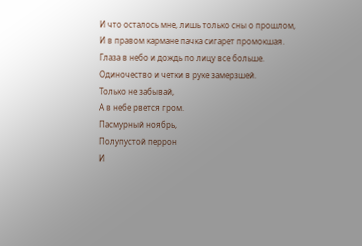И что осталось мне, лишь только сны о прошлом,
И в правом кармане пачка сигарет промокшая.
Глаза в небо и дождь по лицу все больше. Одиночество и четки в руке замерзшей.
Только не забывай,
А в небе рвется гром.
Пасмурный ноябрь,
Полупустой перрон
И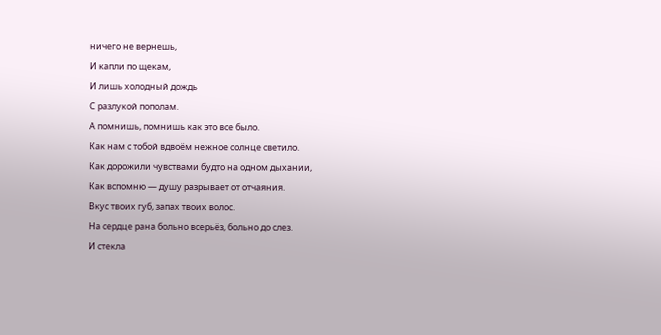ничего не вернешь,
И капли по щекам,
И лишь холодный дождь
С разлукой пополам.
А помнишь, помнишь как это все было.
Как нам с тобой вдвоём нежное солнце светило.
Как дорожили чувствами будто на одном дыхании,
Как вспомню — душу разрывает от отчаяния.
Вкус твоих губ, запах твоих волос.
На сердце рана больно всерьёз, больно до слез.
И стекла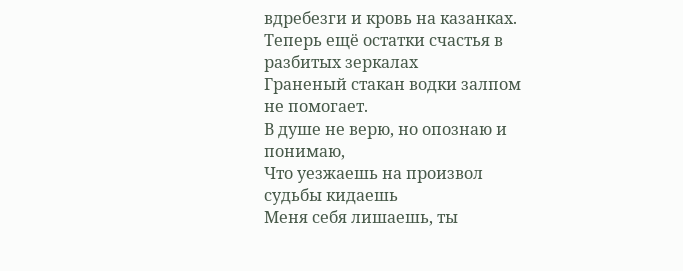вдребезги и кровь на казанках.
Теперь ещё остатки счастья в разбитых зеркалах
Граненый стакан водки залпом не помогает.
В душе не верю, но опознаю и понимаю,
Что уезжаешь на произвол судьбы кидаешь
Меня себя лишаешь, ты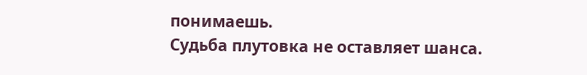понимаешь.
Судьба плутовка не оставляет шанса.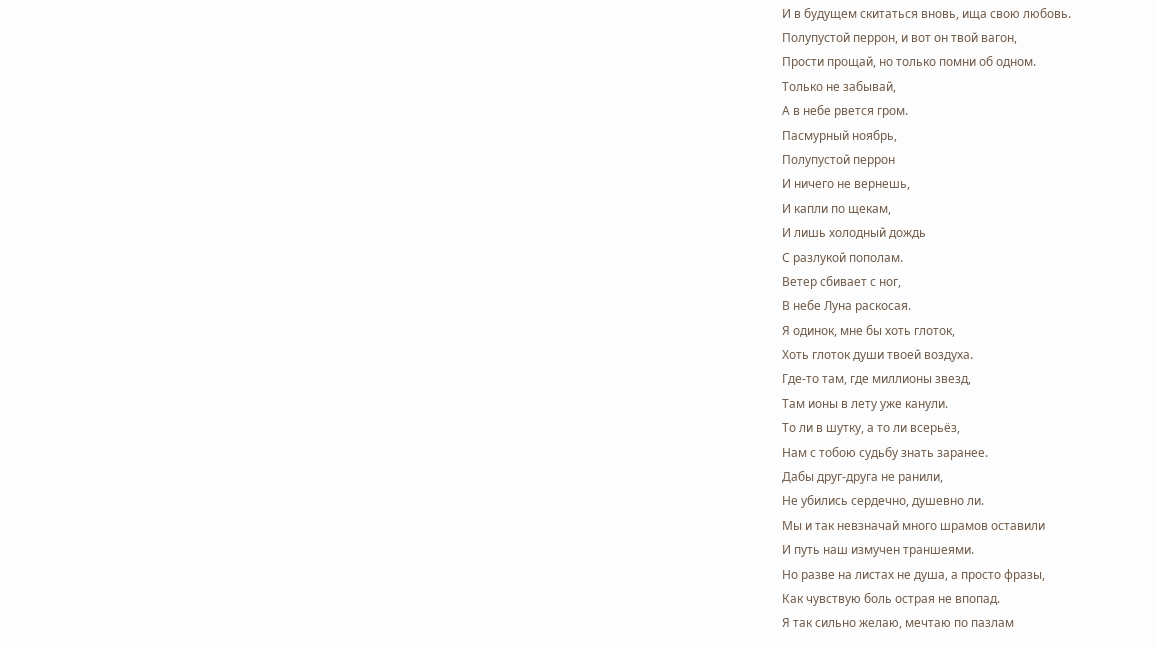И в будущем скитаться вновь, ища свою любовь.
Полупустой перрон, и вот он твой вагон,
Прости прощай, но только помни об одном.
Только не забывай,
А в небе рвется гром.
Пасмурный ноябрь,
Полупустой перрон
И ничего не вернешь,
И капли по щекам,
И лишь холодный дождь
С разлукой пополам.
Ветер сбивает с ног,
В небе Луна раскосая.
Я одинок, мне бы хоть глоток,
Хоть глоток души твоей воздуха.
Где-то там, где миллионы звезд,
Там ионы в лету уже канули.
То ли в шутку, а то ли всерьёз,
Нам с тобою судьбу знать заранее.
Дабы друг-друга не ранили,
Не убились сердечно, душевно ли.
Мы и так невзначай много шрамов оставили
И путь наш измучен траншеями.
Но разве на листах не душа, а просто фразы,
Как чувствую боль острая не впопад.
Я так сильно желаю, мечтаю по пазлам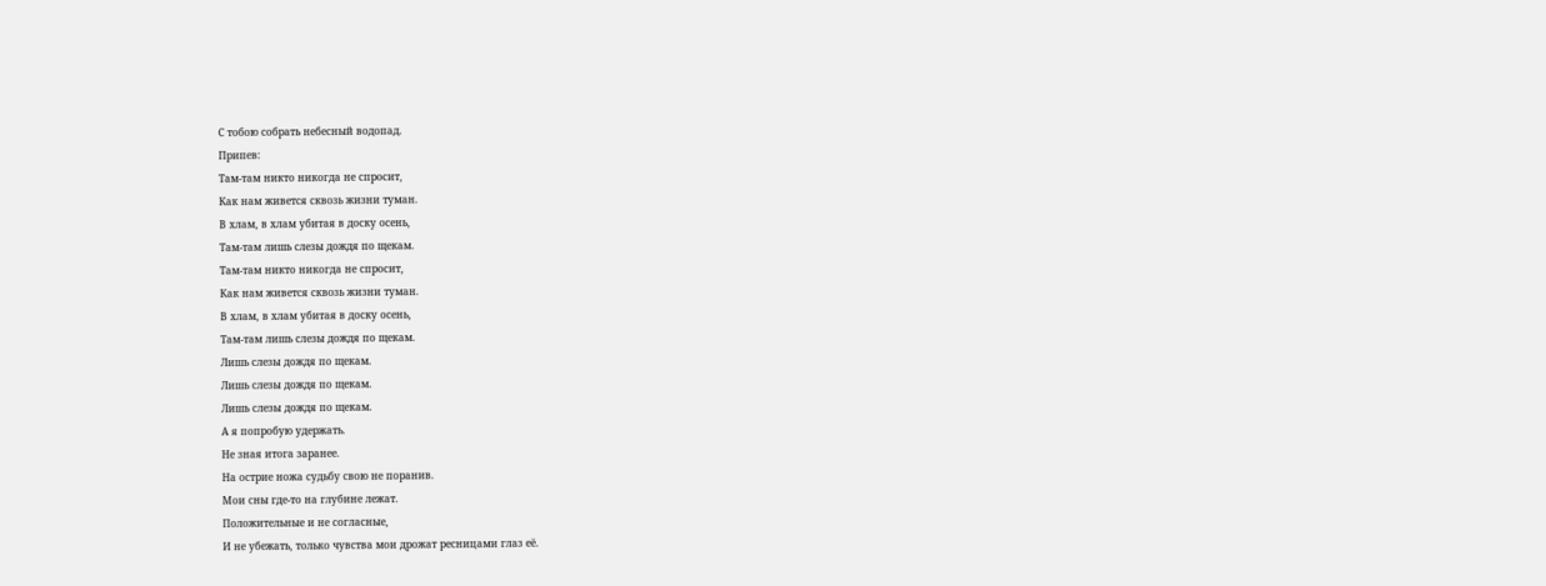С тобою собрать небесный водопад.
Припев:
Там-там никто никогда не спросит,
Как нам живется сквозь жизни туман.
В хлам, в хлам убитая в доску осень,
Там-там лишь слезы дождя по щекам.
Там-там никто никогда не спросит,
Как нам живется сквозь жизни туман.
В хлам, в хлам убитая в доску осень,
Там-там лишь слезы дождя по щекам.
Лишь слезы дождя по щекам.
Лишь слезы дождя по щекам.
Лишь слезы дождя по щекам.
А я попробую удержать.
Не зная итога заранее.
На острие ножа судьбу свою не поранив.
Мои сны где-то на глубине лежат.
Положительные и не согласные,
И не убежать, только чувства мои дрожат ресницами глаз её.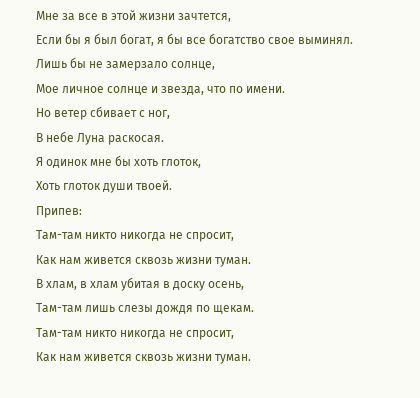Мне за все в этой жизни зачтется,
Если бы я был богат, я бы все богатство свое выминял.
Лишь бы не замерзало солнце,
Мое личное солнце и звезда, что по имени.
Но ветер сбивает с ног,
В небе Луна раскосая.
Я одинок мне бы хоть глоток,
Хоть глоток души твоей.
Припев:
Там-там никто никогда не спросит,
Как нам живется сквозь жизни туман.
В хлам, в хлам убитая в доску осень,
Там-там лишь слезы дождя по щекам.
Там-там никто никогда не спросит,
Как нам живется сквозь жизни туман.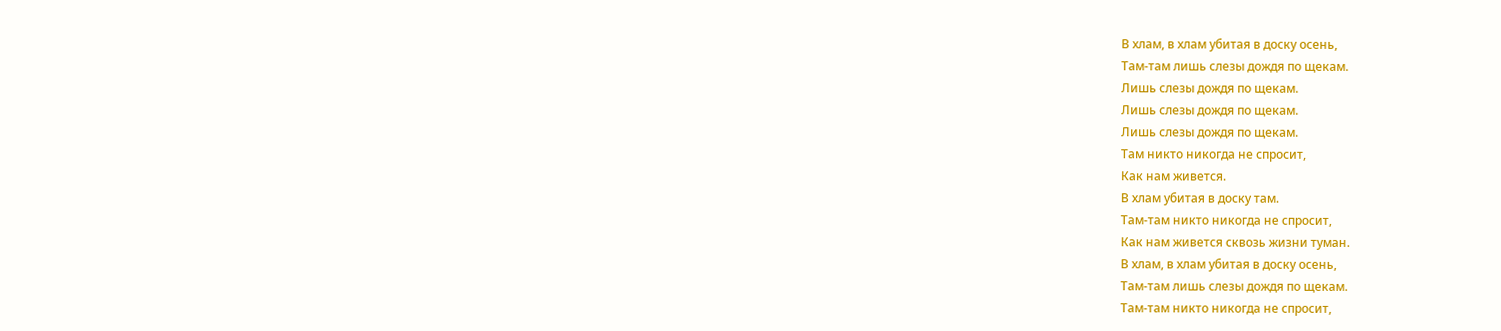В хлам, в хлам убитая в доску осень,
Там-там лишь слезы дождя по щекам.
Лишь слезы дождя по щекам.
Лишь слезы дождя по щекам.
Лишь слезы дождя по щекам.
Там никто никогда не спросит,
Как нам живется.
В хлам убитая в доску там.
Там-там никто никогда не спросит,
Как нам живется сквозь жизни туман.
В хлам, в хлам убитая в доску осень,
Там-там лишь слезы дождя по щекам.
Там-там никто никогда не спросит,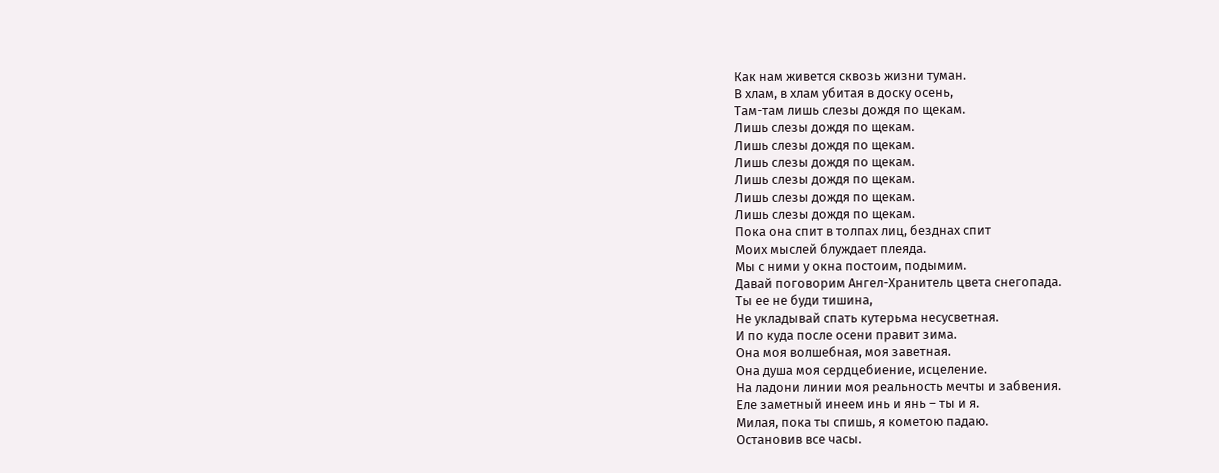Как нам живется сквозь жизни туман.
В хлам, в хлам убитая в доску осень,
Там-там лишь слезы дождя по щекам.
Лишь слезы дождя по щекам.
Лишь слезы дождя по щекам.
Лишь слезы дождя по щекам.
Лишь слезы дождя по щекам.
Лишь слезы дождя по щекам.
Лишь слезы дождя по щекам.
Пока она спит в толпах лиц, безднах спит
Моих мыслей блуждает плеяда.
Мы с ними у окна постоим, подымим.
Давай поговорим Ангел-Хранитель цвета снегопада.
Ты ее не буди тишина,
Не укладывай спать кутерьма несусветная.
И по куда после осени правит зима.
Она моя волшебная, моя заветная.
Она душа моя сердцебиение, исцеление.
На ладони линии моя реальность мечты и забвения.
Еле заметный инеем инь и янь – ты и я.
Милая, пока ты спишь, я кометою падаю.
Остановив все часы.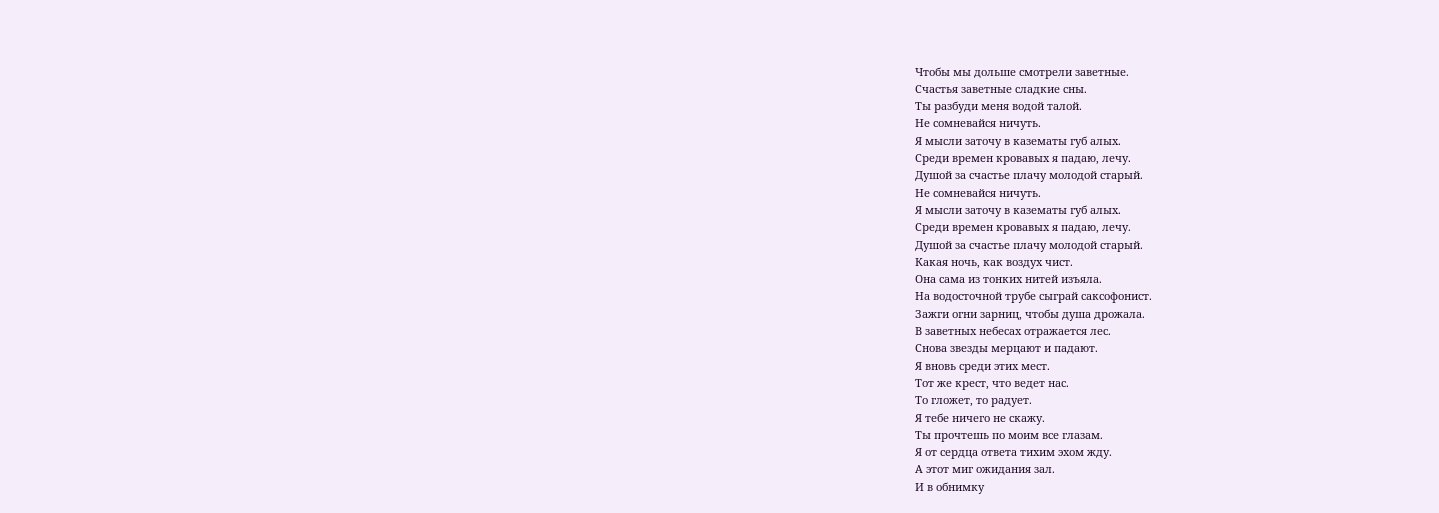Чтобы мы дольше смотрели заветные.
Счастья заветные сладкие сны.
Ты разбуди меня водой талой.
Не сомневайся ничуть.
Я мысли заточу в казематы губ алых.
Среди времен кровавых я падаю, лечу.
Душой за счастье плачу молодой старый.
Не сомневайся ничуть.
Я мысли заточу в казематы губ алых.
Среди времен кровавых я падаю, лечу.
Душой за счастье плачу молодой старый.
Какая ночь, как воздух чист.
Она сама из тонких нитей изъяла.
На водосточной трубе сыграй саксофонист.
Зажги огни зарниц, чтобы душа дрожала.
В заветных небесах отражается лес.
Снова звезды мерцают и падают.
Я вновь среди этих мест.
Тот же крест, что ведет нас.
То гложет, то радует.
Я тебе ничего не скажу.
Ты прочтешь по моим все глазам.
Я от сердца ответа тихим эхом жду.
А этот миг ожидания зал.
И в обнимку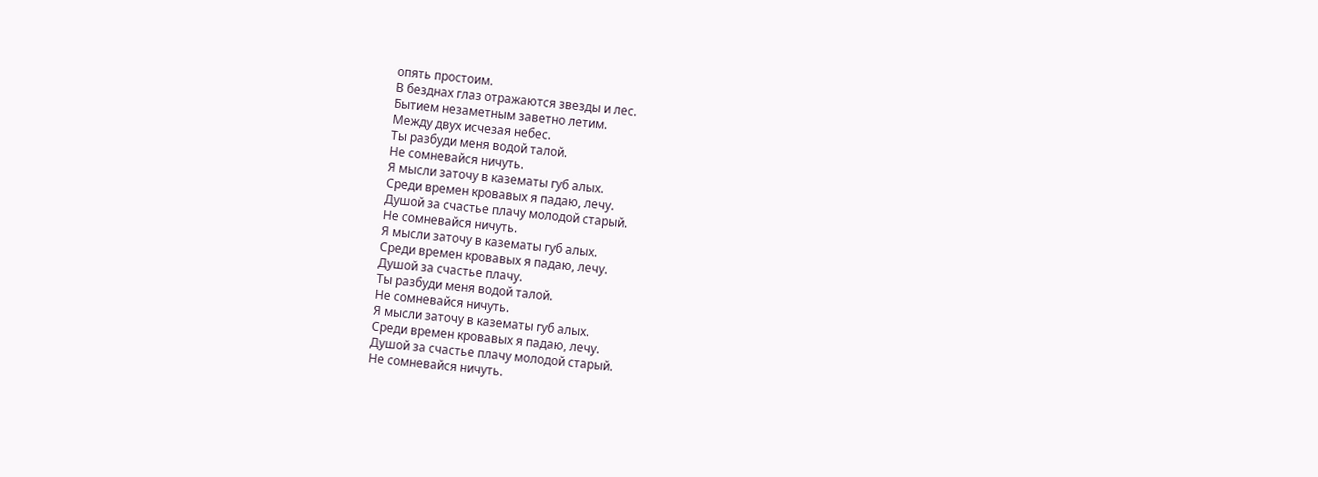опять простоим.
В безднах глаз отражаются звезды и лес.
Бытием незаметным заветно летим.
Между двух исчезая небес.
Ты разбуди меня водой талой.
Не сомневайся ничуть.
Я мысли заточу в казематы губ алых.
Среди времен кровавых я падаю, лечу.
Душой за счастье плачу молодой старый.
Не сомневайся ничуть.
Я мысли заточу в казематы губ алых.
Среди времен кровавых я падаю, лечу.
Душой за счастье плачу.
Ты разбуди меня водой талой.
Не сомневайся ничуть.
Я мысли заточу в казематы губ алых.
Среди времен кровавых я падаю, лечу.
Душой за счастье плачу молодой старый.
Не сомневайся ничуть.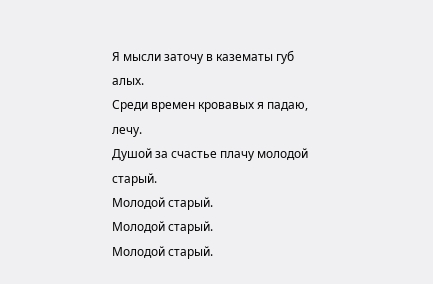Я мысли заточу в казематы губ алых.
Среди времен кровавых я падаю, лечу.
Душой за счастье плачу молодой старый.
Молодой старый.
Молодой старый.
Молодой старый.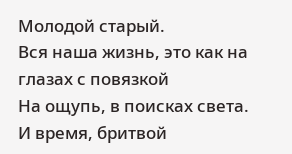Молодой старый.
Вся наша жизнь, это как на глазах с повязкой
На ощупь, в поисках света.
И время, бритвой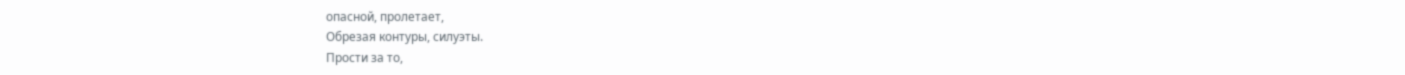опасной, пролетает,
Обрезая контуры, силуэты.
Прости за то,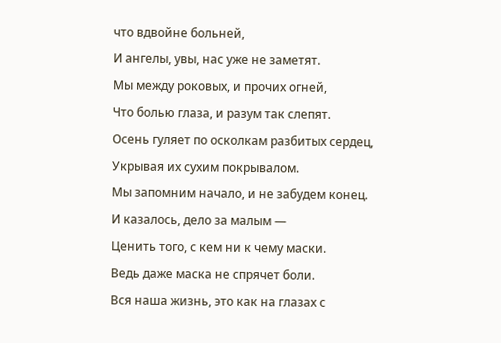что вдвойне больней,
И ангелы, увы, нас уже не заметят.
Мы между роковых, и прочих огней,
Что болью глаза, и разум так слепят.
Осень гуляет по осколкам разбитых сердец,
Укрывая их сухим покрывалом.
Мы запомним начало, и не забудем конец.
И казалось, дело за малым —
Ценить того, с кем ни к чему маски.
Ведь даже маска не спрячет боли.
Вся наша жизнь, это как на глазах с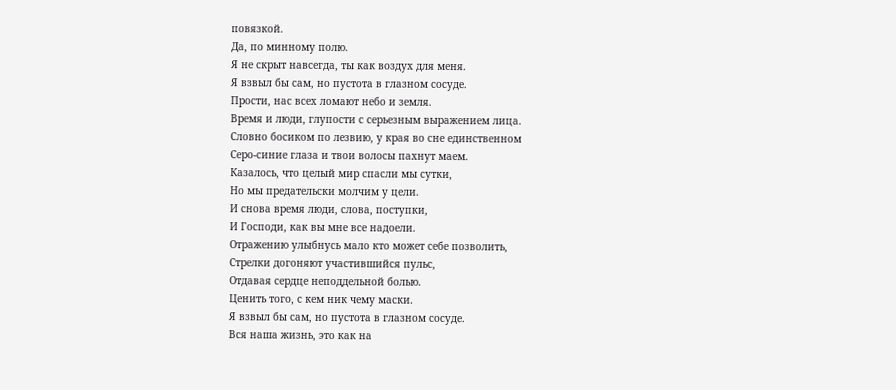повязкой.
Да, по минному полю.
Я не скрыт навсегда, ты как воздух для меня.
Я взвыл бы сам, но пустота в глазном сосуде.
Прости, нас всех ломают небо и земля.
Время и люди, глупости с серьезным выражением лица.
Словно босиком по лезвию, у края во сне единственном
Серо-синие глаза и твои волосы пахнут маем.
Казалось, что целый мир спасли мы сутки,
Но мы предательски молчим у цели.
И снова время люди, слова, поступки,
И Господи, как вы мне все надоели.
Отражению улыбнусь мало кто может себе позволить,
Стрелки догоняют участившийся пульс,
Отдавая сердце неподдельной болью.
Ценить того, с кем ник чему маски.
Я взвыл бы сам, но пустота в глазном сосуде.
Вся наша жизнь, это как на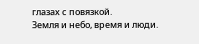глазах с повязкой.
Земля и небо, время и люди.